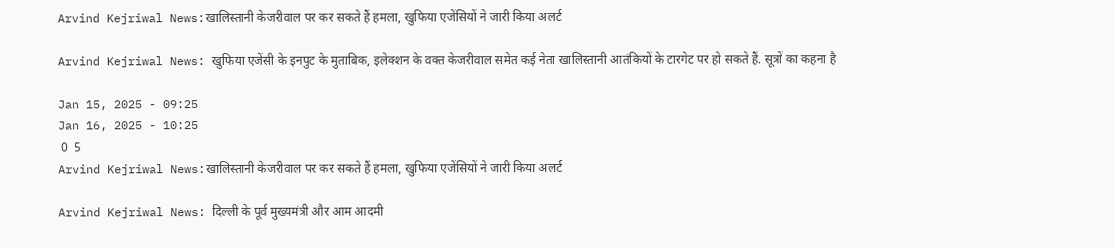Arvind Kejriwal News:खालिस्तानी केजरीवाल पर कर सकते हैं हमला, खुफिया एजेंसियों ने जारी किया अलर्ट

Arvind Kejriwal News: खुफिया एजेंसी के इनपुट के मुताबिक, इलेक्शन के वक्त केजरीवाल समेत कई नेता खालिस्तानी आतंकियों के टारगेट पर हो सकते हैं. सूत्रों का कहना है

Jan 15, 2025 - 09:25
Jan 16, 2025 - 10:25
 0  5
Arvind Kejriwal News:खालिस्तानी केजरीवाल पर कर सकते हैं हमला, खुफिया एजेंसियों ने जारी किया अलर्ट

Arvind Kejriwal News: दिल्ली के पूर्व मुख्यमंत्री और आम आदमी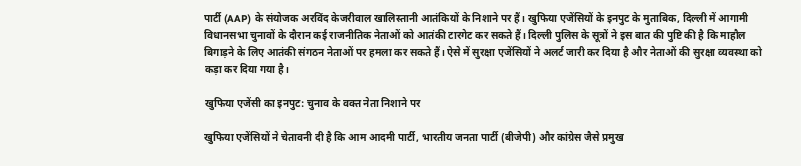पार्टी (AAP) के संयोजक अरविंद केजरीवाल खालिस्तानी आतंकियों के निशाने पर हैं। खुफिया एजेंसियों के इनपुट के मुताबिक, दिल्ली में आगामी विधानसभा चुनावों के दौरान कई राजनीतिक नेताओं को आतंकी टारगेट कर सकते हैं। दिल्ली पुलिस के सूत्रों ने इस बात की पुष्टि की है कि माहौल बिगाड़ने के लिए आतंकी संगठन नेताओं पर हमला कर सकते हैं। ऐसे में सुरक्षा एजेंसियों ने अलर्ट जारी कर दिया है और नेताओं की सुरक्षा व्यवस्था को कड़ा कर दिया गया है।

खुफिया एजेंसी का इनपुट: चुनाव के वक्त नेता निशाने पर

खुफिया एजेंसियों ने चेतावनी दी है कि आम आदमी पार्टी, भारतीय जनता पार्टी (बीजेपी) और कांग्रेस जैसे प्रमुख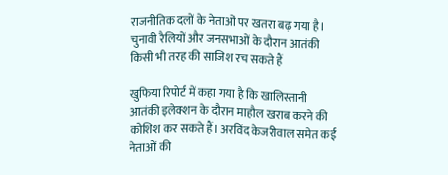राजनीतिक दलों के नेताओं पर खतरा बढ़ गया है। चुनावी रैलियों और जनसभाओं के दौरान आतंकी किसी भी तरह की साजिश रच सकते हैं

खुफिया रिपोर्ट में कहा गया है कि खालिस्तानी आतंकी इलेक्शन के दौरान माहौल खराब करने की कोशिश कर सकते हैं। अरविंद केजरीवाल समेत कई नेताओं की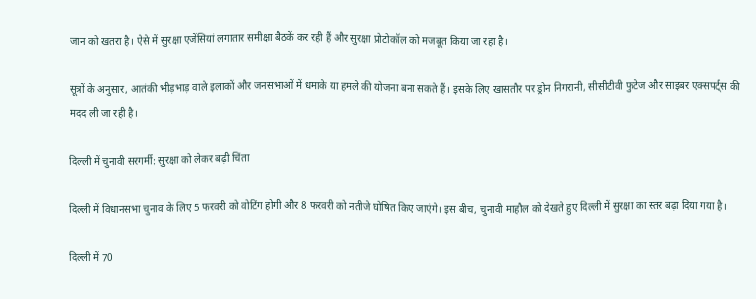जान को खतरा है। ऐसे में सुरक्षा एजेंसियां लगातार समीक्षा बैठकें कर रही हैं और सुरक्षा प्रोटोकॉल को मजबूत किया जा रहा है।

सूत्रों के अनुसार, आतंकी भीड़भाड़ वाले इलाकों और जनसभाओं में धमाके या हमले की योजना बना सकते हैं। इसके लिए खासतौर पर ड्रोन निगरानी, सीसीटीवी फुटेज और साइबर एक्सपर्ट्स की मदद ली जा रही है।

दिल्ली में चुनावी सरगर्मी: सुरक्षा को लेकर बढ़ी चिंता

दिल्ली में विधानसभा चुनाव के लिए 5 फरवरी को वोटिंग होगी और 8 फरवरी को नतीजे घोषित किए जाएंगे। इस बीच, चुनावी माहौल को देखते हुए दिल्ली में सुरक्षा का स्तर बढ़ा दिया गया है।

दिल्ली में 70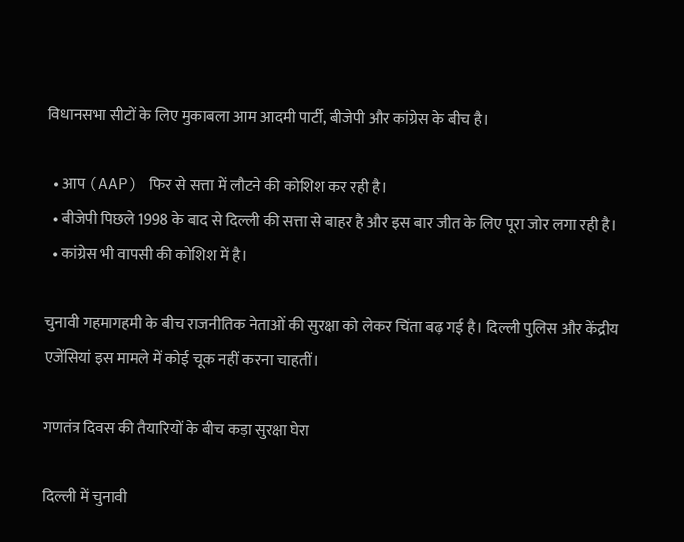विधानसभा सीटों के लिए मुकाबला आम आदमी पार्टी, बीजेपी और कांग्रेस के बीच है।

  • आप (AAP) फिर से सत्ता में लौटने की कोशिश कर रही है।
  • बीजेपी पिछले 1998 के बाद से दिल्ली की सत्ता से बाहर है और इस बार जीत के लिए पूरा जोर लगा रही है।
  • कांग्रेस भी वापसी की कोशिश में है।

चुनावी गहमागहमी के बीच राजनीतिक नेताओं की सुरक्षा को लेकर चिंता बढ़ गई है। दिल्ली पुलिस और केंद्रीय एजेंसियां इस मामले में कोई चूक नहीं करना चाहतीं।

गणतंत्र दिवस की तैयारियों के बीच कड़ा सुरक्षा घेरा

दिल्ली में चुनावी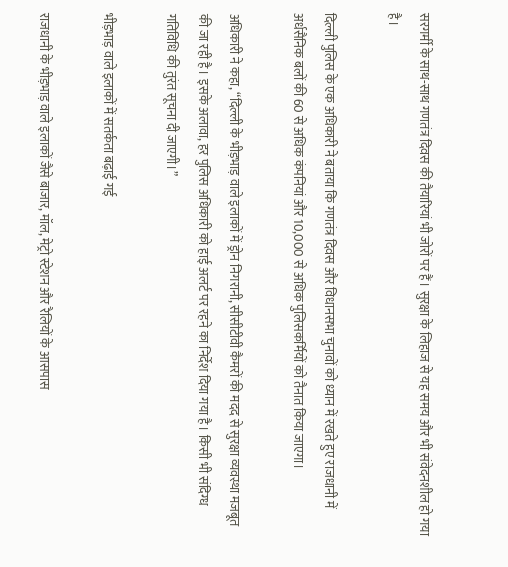सरगर्मी के साथ-साथ गणतंत्र दिवस की तैयारियां भी जोरों पर हैं। सुरक्षा के लिहाज से यह समय और भी संवेदनशील हो गया है।

दिल्ली पुलिस के एक अधिकारी ने बताया कि गणतंत्र दिवस और विधानसभा चुनावों को ध्यान में रखते हुए राजधानी में अर्धसैनिक बलों की 60 से अधिक कंपनियां और 10,000 से अधिक पुलिसकर्मियों को तैनात किया जाएगा।

अधिकारी ने कहा, “दिल्ली के भीड़भाड़ वाले इलाकों में ड्रोन निगरानी, सीसीटीवी कैमरों की मदद से सुरक्षा व्यवस्था मजबूत की जा रही है। इसके अलावा, हर पुलिस अधिकारी को हाई अलर्ट पर रहने का निर्देश दिया गया है। किसी भी संदिग्ध गतिविधि की तुरंत सूचना दी जाएगी।”

भीड़भाड़ वाले इलाकों में सतर्कता बढ़ाई गई

राजधानी के भीड़भाड़ वाले इलाकों जैसे बाजार, मॉल, मेट्रो स्टेशन और रैलियों के आसपास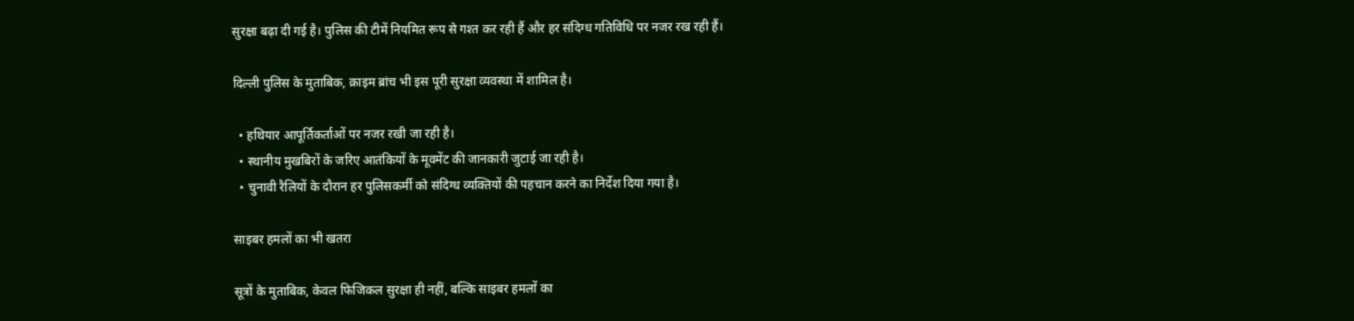सुरक्षा बढ़ा दी गई है। पुलिस की टीमें नियमित रूप से गश्त कर रही हैं और हर संदिग्ध गतिविधि पर नजर रख रही हैं।

दिल्ली पुलिस के मुताबिक, क्राइम ब्रांच भी इस पूरी सुरक्षा व्यवस्था में शामिल है।

  • हथियार आपूर्तिकर्ताओं पर नजर रखी जा रही है।
  • स्थानीय मुखबिरों के जरिए आतंकियों के मूवमेंट की जानकारी जुटाई जा रही है।
  • चुनावी रैलियों के दौरान हर पुलिसकर्मी को संदिग्ध व्यक्तियों की पहचान करने का निर्देश दिया गया है।

साइबर हमलों का भी खतरा

सूत्रों के मुताबिक, केवल फिजिकल सुरक्षा ही नहीं, बल्कि साइबर हमलों का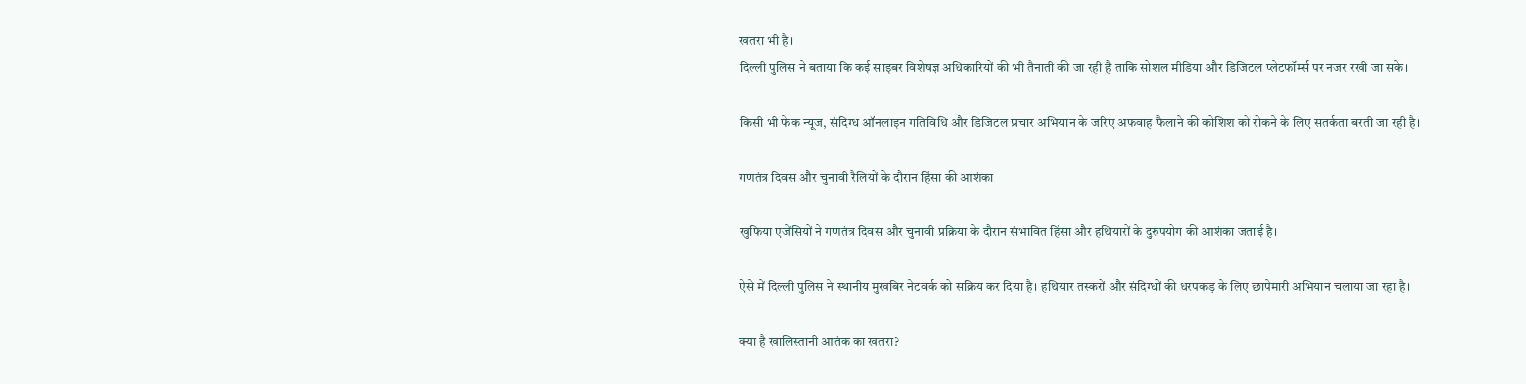खतरा भी है।
दिल्ली पुलिस ने बताया कि कई साइबर विशेषज्ञ अधिकारियों की भी तैनाती की जा रही है ताकि सोशल मीडिया और डिजिटल प्लेटफॉर्म्स पर नजर रखी जा सके।

किसी भी फेक न्यूज, संदिग्ध ऑनलाइन गतिविधि और डिजिटल प्रचार अभियान के जरिए अफवाह फैलाने की कोशिश को रोकने के लिए सतर्कता बरती जा रही है।

गणतंत्र दिवस और चुनावी रैलियों के दौरान हिंसा की आशंका

खुफिया एजेंसियों ने गणतंत्र दिवस और चुनावी प्रक्रिया के दौरान संभावित हिंसा और हथियारों के दुरुपयोग की आशंका जताई है।

ऐसे में दिल्ली पुलिस ने स्थानीय मुखबिर नेटवर्क को सक्रिय कर दिया है। हथियार तस्करों और संदिग्धों की धरपकड़ के लिए छापेमारी अभियान चलाया जा रहा है।

क्या है खालिस्तानी आतंक का खतरा?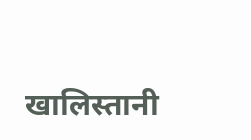खालिस्तानी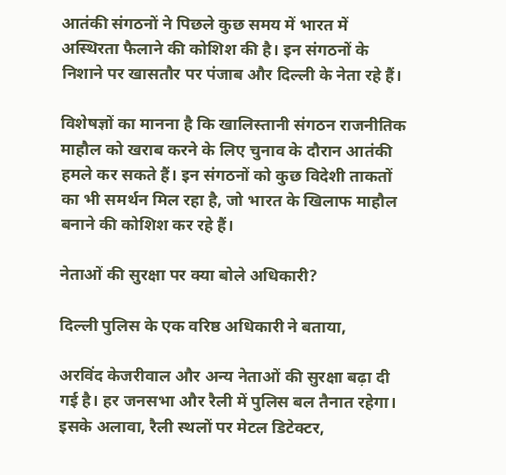आतंकी संगठनों ने पिछले कुछ समय में भारत में अस्थिरता फैलाने की कोशिश की है। इन संगठनों के निशाने पर खासतौर पर पंजाब और दिल्ली के नेता रहे हैं।

विशेषज्ञों का मानना है कि खालिस्तानी संगठन राजनीतिक माहौल को खराब करने के लिए चुनाव के दौरान आतंकी हमले कर सकते हैं। इन संगठनों को कुछ विदेशी ताकतों का भी समर्थन मिल रहा है, जो भारत के खिलाफ माहौल बनाने की कोशिश कर रहे हैं।

नेताओं की सुरक्षा पर क्या बोले अधिकारी?

दिल्ली पुलिस के एक वरिष्ठ अधिकारी ने बताया,

अरविंद केजरीवाल और अन्य नेताओं की सुरक्षा बढ़ा दी गई है। हर जनसभा और रैली में पुलिस बल तैनात रहेगा। इसके अलावा, रैली स्थलों पर मेटल डिटेक्टर,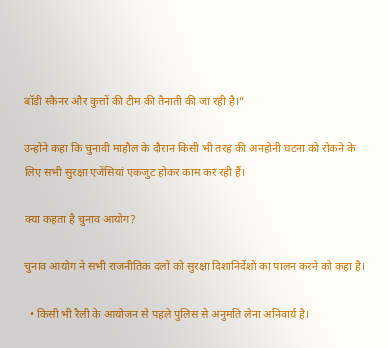बॉडी स्कैनर और कुत्तों की टीम की तैनाती की जा रही है।”

उन्होंने कहा कि चुनावी माहौल के दौरान किसी भी तरह की अनहोनी घटना को रोकने के लिए सभी सुरक्षा एजेंसियां एकजुट होकर काम कर रही हैं।

क्या कहता है चुनाव आयोग?

चुनाव आयोग ने सभी राजनीतिक दलों को सुरक्षा दिशानिर्देशों का पालन करने को कहा है।

  • किसी भी रैली के आयोजन से पहले पुलिस से अनुमति लेना अनिवार्य है।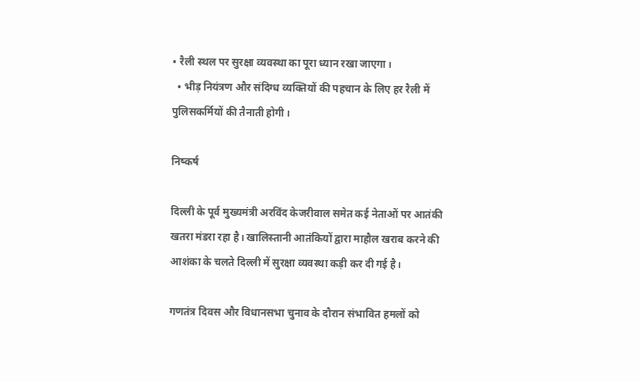• रैली स्थल पर सुरक्षा व्यवस्था का पूरा ध्यान रखा जाएगा।
  • भीड़ नियंत्रण और संदिग्ध व्यक्तियों की पहचान के लिए हर रैली में पुलिसकर्मियों की तैनाती होगी।

निष्कर्ष

दिल्ली के पूर्व मुख्यमंत्री अरविंद केजरीवाल समेत कई नेताओं पर आतंकी खतरा मंडरा रहा है। खालिस्तानी आतंकियों द्वारा माहौल खराब करने की आशंका के चलते दिल्ली में सुरक्षा व्यवस्था कड़ी कर दी गई है।

गणतंत्र दिवस और विधानसभा चुनाव के दौरान संभावित हमलों को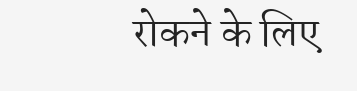रोकने के लिए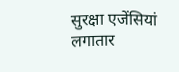सुरक्षा एजेंसियां लगातार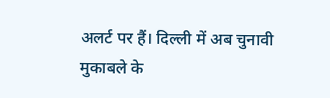अलर्ट पर हैं। दिल्ली में अब चुनावी मुकाबले के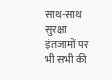साथ-साथ सुरक्षा इंतजामों पर भी सभी की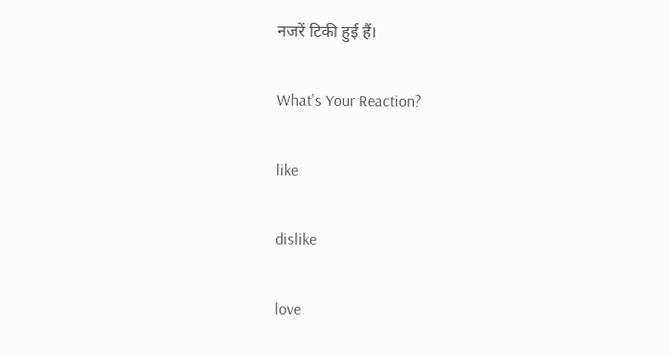नजरें टिकी हुई हैं।

What's Your Reaction?

like

dislike

love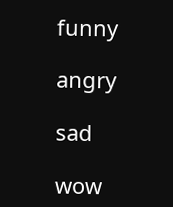funny

angry

sad

wow